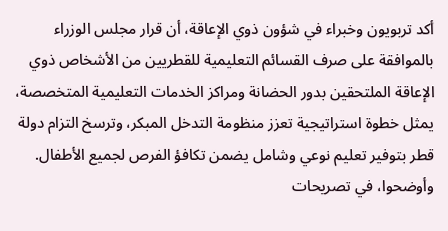أكد تربويون وخبراء في شؤون ذوي الإعاقة، أن قرار مجلس الوزراء بالموافقة على صرف القسائم التعليمية للقطريين من الأشخاص ذوي الإعاقة الملتحقين بدور الحضانة ومراكز الخدمات التعليمية المتخصصة، يمثل خطوة استراتيجية تعزز منظومة التدخل المبكر، وترسخ التزام دولة قطر بتوفير تعليم نوعي وشامل يضمن تكافؤ الفرص لجميع الأطفال.
وأوضحوا، في تصريحات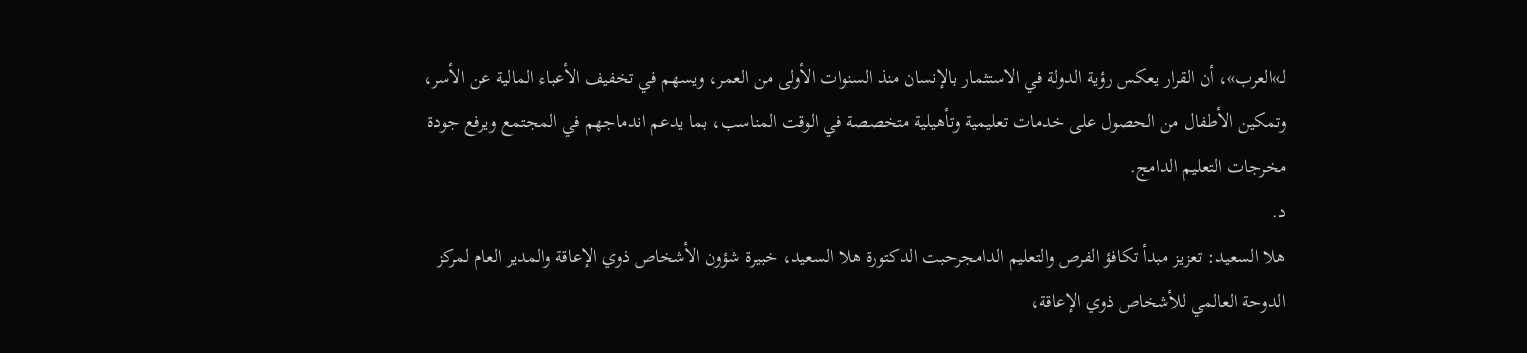لـ»العرب»، أن القرار يعكس رؤية الدولة في الاستثمار بالإنسان منذ السنوات الأولى من العمر، ويسهم في تخفيف الأعباء المالية عن الأسر، وتمكين الأطفال من الحصول على خدمات تعليمية وتأهيلية متخصصة في الوقت المناسب، بما يدعم اندماجهم في المجتمع ويرفع جودة مخرجات التعليم الدامج.
د.
هلا السعيد: تعزيز مبدأ تكافؤ الفرص والتعليم الدامجرحبت الدكتورة هلا السعيد، خبيرة شؤون الأشخاص ذوي الإعاقة والمدير العام لمركز الدوحة العالمي للأشخاص ذوي الإعاقة،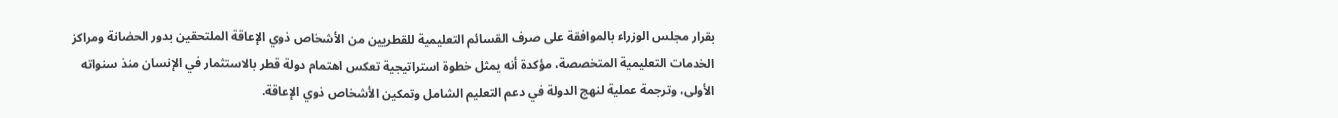بقرار مجلس الوزراء بالموافقة على صرف القسائم التعليمية للقطريين من الأشخاص ذوي الإعاقة الملتحقين بدور الحضانة ومراكز الخدمات التعليمية المتخصصة، مؤكدة أنه يمثل خطوة استراتيجية تعكس اهتمام دولة قطر بالاستثمار في الإنسان منذ سنواته الأولى، وترجمة عملية لنهج الدولة في دعم التعليم الشامل وتمكين الأشخاص ذوي الإعاقة.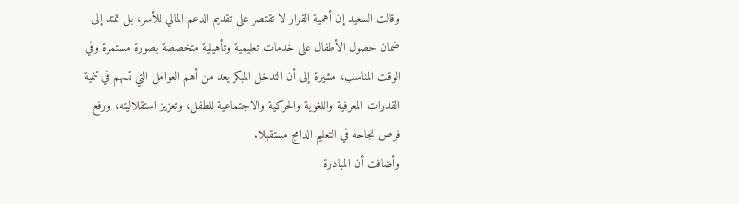وقالت السعيد إن أهمية القرار لا تقتصر على تقديم الدعم المالي للأسر، بل تمتد إلى ضمان حصول الأطفال على خدمات تعليمية وتأهيلية متخصصة بصورة مستمرة وفي الوقت المناسب، مشيرة إلى أن التدخل المبكر يعد من أهم العوامل التي تسهم في تنمية القدرات المعرفية واللغوية والحركية والاجتماعية للطفل، وتعزيز استقلاليته، ورفع فرص نجاحه في التعليم الدامج مستقبلا.
وأضافت أن المبادرة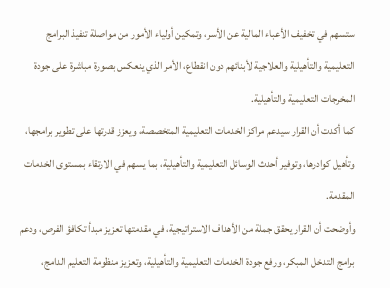ستسهم في تخفيف الأعباء المالية عن الأسر، وتمكين أولياء الأمور من مواصلة تنفيذ البرامج التعليمية والتأهيلية والعلاجية لأبنائهم دون انقطاع، الأمر الذي ينعكس بصورة مباشرة على جودة المخرجات التعليمية والتأهيلية.
كما أكدت أن القرار سيدعم مراكز الخدمات التعليمية المتخصصة، ويعزز قدرتها على تطوير برامجها، وتأهيل كوادرها، وتوفير أحدث الوسائل التعليمية والتأهيلية، بما يسهم في الارتقاء بمستوى الخدمات المقدمة.
وأوضحت أن القرار يحقق جملة من الأهداف الاستراتيجية، في مقدمتها تعزيز مبدأ تكافؤ الفرص، ودعم برامج التدخل المبكر، ورفع جودة الخدمات التعليمية والتأهيلية، وتعزيز منظومة التعليم الدامج،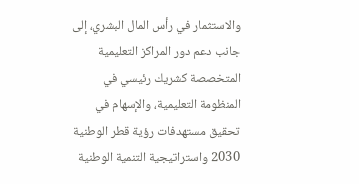والاستثمار في رأس المال البشري، إلى جانب دعم دور المراكز التعليمية المتخصصة كشريك رئيسي في المنظومة التعليمية، والإسهام في تحقيق مستهدفات رؤية قطر الوطنية 2030 واستراتيجية التنمية الوطنية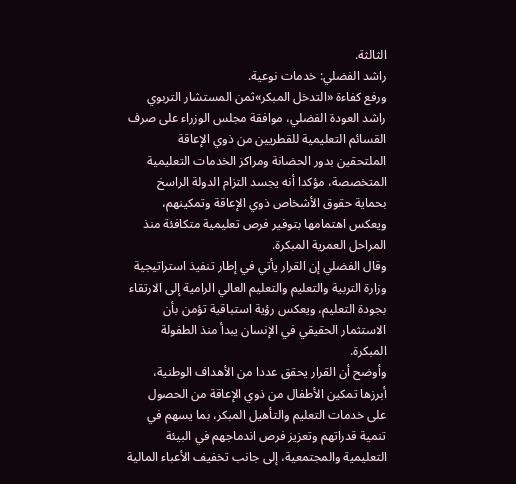الثالثة.
راشد الفضلي: خدمات نوعية.
ورفع كفاءة «التدخل المبكر»ثمن المستشار التربوي راشد العودة الفضلي، موافقة مجلس الوزراء على صرف القسائم التعليمية للقطريين من ذوي الإعاقة الملتحقين بدور الحضانة ومراكز الخدمات التعليمية المتخصصة، مؤكدا أنه يجسد التزام الدولة الراسخ بحماية حقوق الأشخاص ذوي الإعاقة وتمكينهم، ويعكس اهتمامها بتوفير فرص تعليمية متكافئة منذ المراحل العمرية المبكرة.
وقال الفضلي إن القرار يأتي في إطار تنفيذ استراتيجية وزارة التربية والتعليم والتعليم العالي الرامية إلى الارتقاء بجودة التعليم، ويعكس رؤية استباقية تؤمن بأن الاستثمار الحقيقي في الإنسان يبدأ منذ الطفولة المبكرة.
وأوضح أن القرار يحقق عددا من الأهداف الوطنية، أبرزها تمكين الأطفال من ذوي الإعاقة من الحصول على خدمات التعليم والتأهيل المبكر، بما يسهم في تنمية قدراتهم وتعزيز فرص اندماجهم في البيئة التعليمية والمجتمعية، إلى جانب تخفيف الأعباء المالية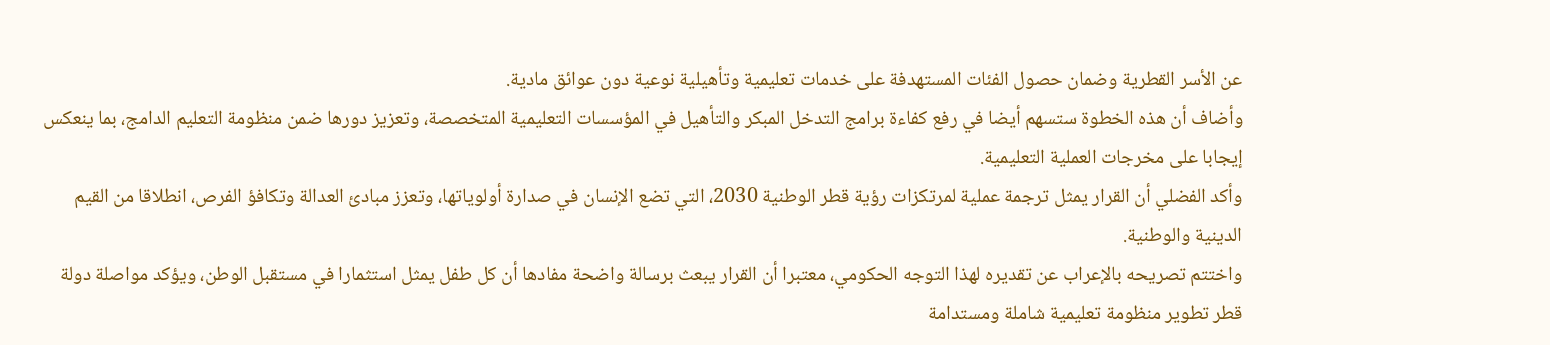عن الأسر القطرية وضمان حصول الفئات المستهدفة على خدمات تعليمية وتأهيلية نوعية دون عوائق مادية.
وأضاف أن هذه الخطوة ستسهم أيضا في رفع كفاءة برامج التدخل المبكر والتأهيل في المؤسسات التعليمية المتخصصة، وتعزيز دورها ضمن منظومة التعليم الدامج، بما ينعكس إيجابا على مخرجات العملية التعليمية.
وأكد الفضلي أن القرار يمثل ترجمة عملية لمرتكزات رؤية قطر الوطنية 2030، التي تضع الإنسان في صدارة أولوياتها، وتعزز مبادئ العدالة وتكافؤ الفرص، انطلاقا من القيم الدينية والوطنية.
واختتم تصريحه بالإعراب عن تقديره لهذا التوجه الحكومي، معتبرا أن القرار يبعث برسالة واضحة مفادها أن كل طفل يمثل استثمارا في مستقبل الوطن، ويؤكد مواصلة دولة قطر تطوير منظومة تعليمية شاملة ومستدامة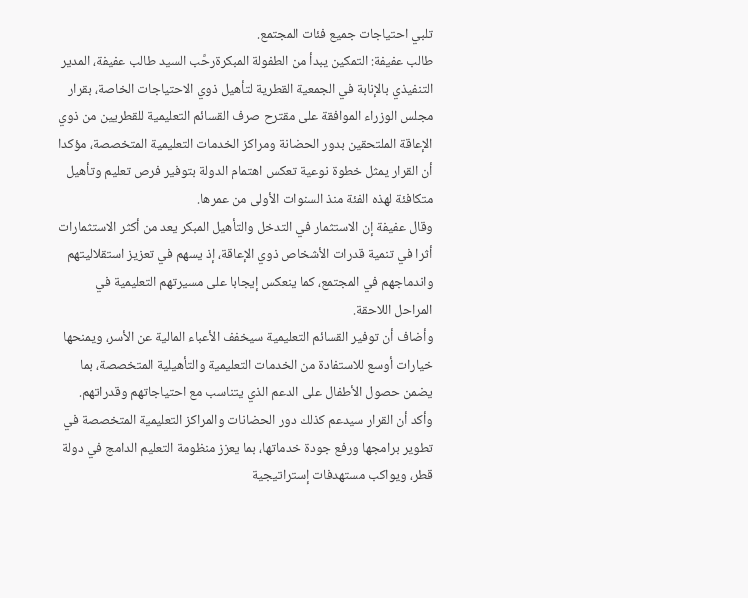تلبي احتياجات جميع فئات المجتمع.
طالب عفيفة: التمكين يبدأ من الطفولة المبكرةرحَّب السيد طالب عفيفة، المدير التنفيذي بالإنابة في الجمعية القطرية لتأهيل ذوي الاحتياجات الخاصة، بقرار مجلس الوزراء الموافقة على مقترح صرف القسائم التعليمية للقطريين من ذوي الإعاقة الملتحقين بدور الحضانة ومراكز الخدمات التعليمية المتخصصة، مؤكدا أن القرار يمثل خطوة نوعية تعكس اهتمام الدولة بتوفير فرص تعليم وتأهيل متكافئة لهذه الفئة منذ السنوات الأولى من عمرها.
وقال عفيفة إن الاستثمار في التدخل والتأهيل المبكر يعد من أكثر الاستثمارات أثرا في تنمية قدرات الأشخاص ذوي الإعاقة، إذ يسهم في تعزيز استقلاليتهم واندماجهم في المجتمع، كما ينعكس إيجابا على مسيرتهم التعليمية في المراحل اللاحقة.
وأضاف أن توفير القسائم التعليمية سيخفف الأعباء المالية عن الأسر، ويمنحها خيارات أوسع للاستفادة من الخدمات التعليمية والتأهيلية المتخصصة، بما يضمن حصول الأطفال على الدعم الذي يتناسب مع احتياجاتهم وقدراتهم.
وأكد أن القرار سيدعم كذلك دور الحضانات والمراكز التعليمية المتخصصة في تطوير برامجها ورفع جودة خدماتها، بما يعزز منظومة التعليم الدامج في دولة قطر، ويواكب مستهدفات إستراتيجية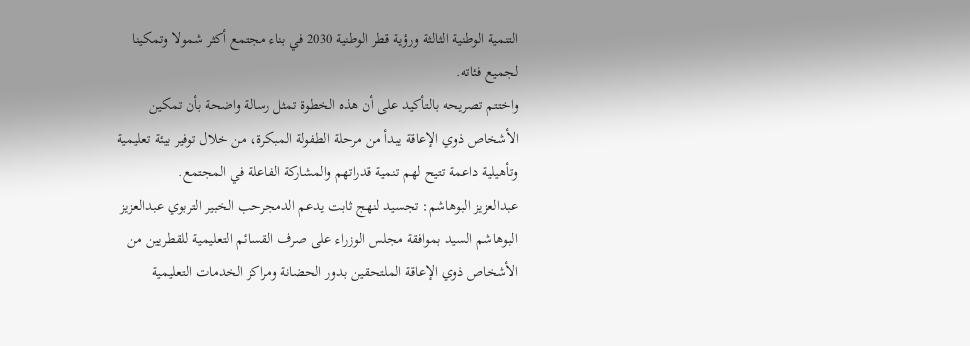التنمية الوطنية الثالثة ورؤية قطر الوطنية 2030 في بناء مجتمع أكثر شمولا وتمكينا لجميع فئاته.
واختتم تصريحه بالتأكيد على أن هذه الخطوة تمثل رسالة واضحة بأن تمكين الأشخاص ذوي الإعاقة يبدأ من مرحلة الطفولة المبكرة، من خلال توفير بيئة تعليمية وتأهيلية داعمة تتيح لهم تنمية قدراتهم والمشاركة الفاعلة في المجتمع.
عبدالعزيز البوهاشم: تجسيد لنهج ثابت يدعم الدمجرحب الخبير التربوي عبدالعزيز البوهاشم السيد بموافقة مجلس الوزراء على صرف القسائم التعليمية للقطريين من الأشخاص ذوي الإعاقة الملتحقين بدور الحضانة ومراكز الخدمات التعليمية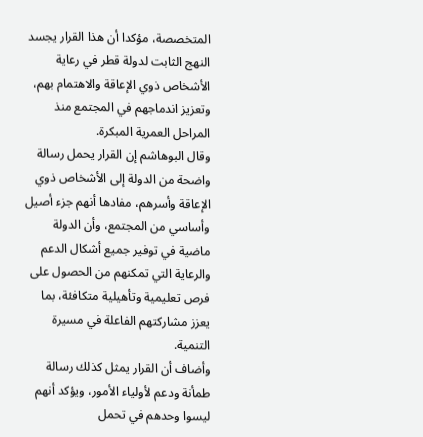المتخصصة، مؤكدا أن هذا القرار يجسد النهج الثابت لدولة قطر في رعاية الأشخاص ذوي الإعاقة والاهتمام بهم، وتعزيز اندماجهم في المجتمع منذ المراحل العمرية المبكرة.
وقال البوهاشم إن القرار يحمل رسالة واضحة من الدولة إلى الأشخاص ذوي الإعاقة وأسرهم، مفادها أنهم جزء أصيل وأساسي من المجتمع، وأن الدولة ماضية في توفير جميع أشكال الدعم والرعاية التي تمكنهم من الحصول على فرص تعليمية وتأهيلية متكافئة، بما يعزز مشاركتهم الفاعلة في مسيرة التنمية.
وأضاف أن القرار يمثل كذلك رسالة طمأنة ودعم لأولياء الأمور، ويؤكد أنهم ليسوا وحدهم في تحمل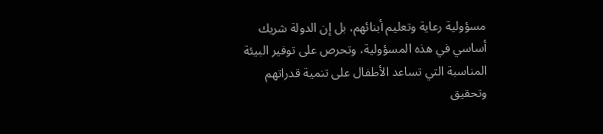مسؤولية رعاية وتعليم أبنائهم، بل إن الدولة شريك أساسي في هذه المسؤولية، وتحرص على توفير البيئة المناسبة التي تساعد الأطفال على تنمية قدراتهم وتحقيق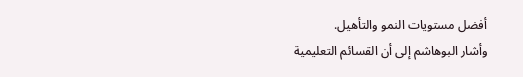أفضل مستويات النمو والتأهيل.
وأشار البوهاشم إلى أن القسائم التعليمية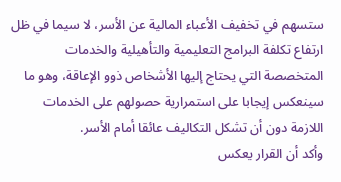ستسهم في تخفيف الأعباء المالية عن الأسر، لا سيما في ظل ارتفاع تكلفة البرامج التعليمية والتأهيلية والخدمات المتخصصة التي يحتاج إليها الأشخاص ذوو الإعاقة، وهو ما سينعكس إيجابا على استمرارية حصولهم على الخدمات اللازمة دون أن تشكل التكاليف عائقا أمام الأسر.
وأكد أن القرار يعكس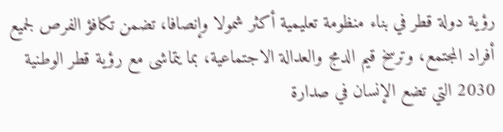رؤية دولة قطر في بناء منظومة تعليمية أكثر شمولا وإنصافا، تضمن تكافؤ الفرص لجميع أفراد المجتمع، وترسخ قيم الدمج والعدالة الاجتماعية، بما يتماشى مع رؤية قطر الوطنية 2030 التي تضع الإنسان في صدارة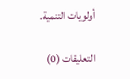أولويات التنمية.

التعليقات (0)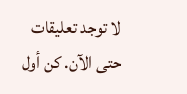لا توجد تعليقات حتى الآن. كن أول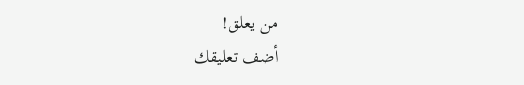من يعلق!
أضف تعليقك